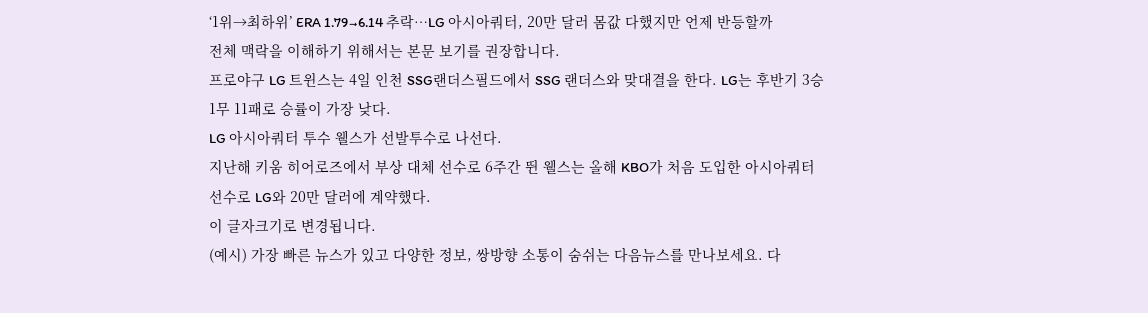‘1위→최하위’ ERA 1.79→6.14 추락…LG 아시아쿼터, 20만 달러 몸값 다했지만 언제 반등할까
전체 맥락을 이해하기 위해서는 본문 보기를 권장합니다.
프로야구 LG 트윈스는 4일 인천 SSG랜더스필드에서 SSG 랜더스와 맞대결을 한다. LG는 후반기 3승 1무 11패로 승률이 가장 낮다.
LG 아시아쿼터 투수 웰스가 선발투수로 나선다.
지난해 키움 히어로즈에서 부상 대체 선수로 6주간 뛴 웰스는 올해 KBO가 처음 도입한 아시아쿼터 선수로 LG와 20만 달러에 계약했다.
이 글자크기로 변경됩니다.
(예시) 가장 빠른 뉴스가 있고 다양한 정보, 쌍방향 소통이 숨쉬는 다음뉴스를 만나보세요. 다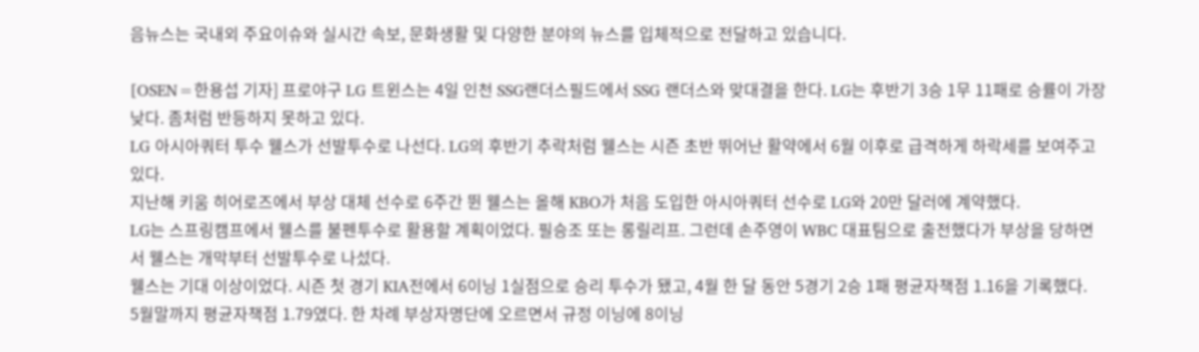음뉴스는 국내외 주요이슈와 실시간 속보, 문화생활 및 다양한 분야의 뉴스를 입체적으로 전달하고 있습니다.

[OSEN=한용섭 기자] 프로야구 LG 트윈스는 4일 인천 SSG랜더스필드에서 SSG 랜더스와 맞대결을 한다. LG는 후반기 3승 1무 11패로 승률이 가장 낮다. 좀처럼 반등하지 못하고 있다.
LG 아시아쿼터 투수 웰스가 선발투수로 나선다. LG의 후반기 추락처럼 웰스는 시즌 초반 뛰어난 활약에서 6월 이후로 급격하게 하락세를 보여주고 있다.
지난해 키움 히어로즈에서 부상 대체 선수로 6주간 뛴 웰스는 올해 KBO가 처음 도입한 아시아쿼터 선수로 LG와 20만 달러에 계약했다.
LG는 스프링캠프에서 웰스를 불펜투수로 활용할 계획이었다. 필승조 또는 롱릴리프. 그런데 손주영이 WBC 대표팀으로 출전했다가 부상을 당하면서 웰스는 개막부터 선발투수로 나섰다.
웰스는 기대 이상이었다. 시즌 첫 경기 KIA전에서 6이닝 1실점으로 승리 투수가 됐고, 4월 한 달 동안 5경기 2승 1패 평균자책점 1.16을 기록했다.
5월말까지 평균자책점 1.79였다. 한 차례 부상자명단에 오르면서 규정 이닝에 8이닝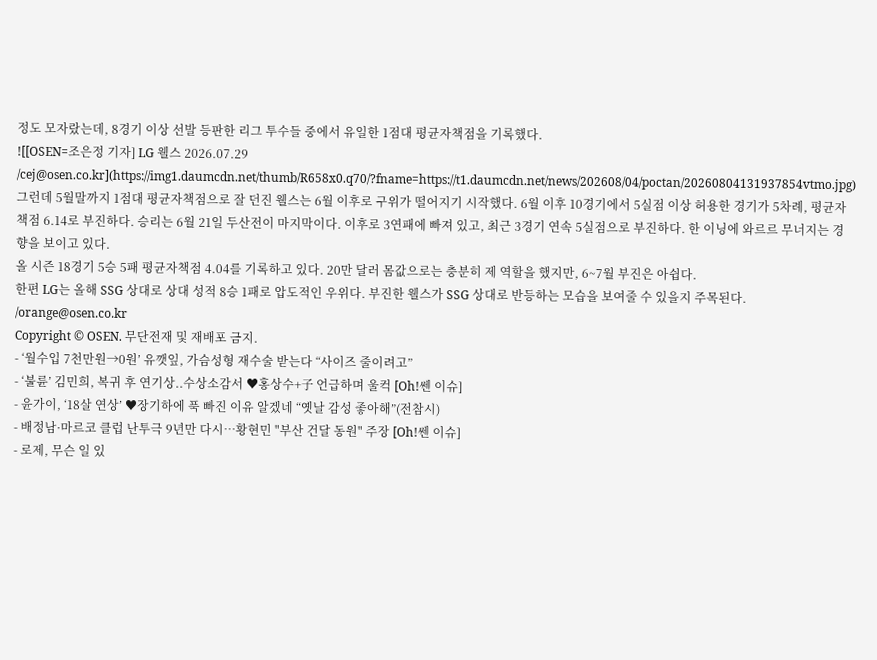정도 모자랐는데, 8경기 이상 선발 등판한 리그 투수들 중에서 유일한 1점대 평균자책점을 기록했다.
![[OSEN=조은정 기자] LG 웰스 2026.07.29 /cej@osen.co.kr](https://img1.daumcdn.net/thumb/R658x0.q70/?fname=https://t1.daumcdn.net/news/202608/04/poctan/20260804131937854vtmo.jpg)
그런데 5월말까지 1점대 평균자책점으로 잘 던진 웰스는 6월 이후로 구위가 떨어지기 시작했다. 6월 이후 10경기에서 5실점 이상 허용한 경기가 5차례, 평균자책점 6.14로 부진하다. 승리는 6월 21일 두산전이 마지막이다. 이후로 3연패에 빠져 있고, 최근 3경기 연속 5실점으로 부진하다. 한 이닝에 와르르 무너지는 경향을 보이고 있다.
올 시즌 18경기 5승 5패 평균자책점 4.04를 기록하고 있다. 20만 달러 몸값으로는 충분히 제 역할을 했지만, 6~7월 부진은 아쉽다.
한편 LG는 올해 SSG 상대로 상대 성적 8승 1패로 압도적인 우위다. 부진한 웰스가 SSG 상대로 반등하는 모습을 보여줄 수 있을지 주목된다.
/orange@osen.co.kr
Copyright © OSEN. 무단전재 및 재배포 금지.
- ‘월수입 7천만원→0원’ 유깻잎, 가슴성형 재수술 받는다 “사이즈 줄이려고”
- ‘불륜’ 김민희, 복귀 후 연기상..수상소감서 ♥홍상수+子 언급하며 울컥 [Oh!쎈 이슈]
- 윤가이, ‘18살 연상’ ♥장기하에 푹 빠진 이유 알겠네 “옛날 감성 좋아해”(전참시)
- 배정남·마르코 클럽 난투극 9년만 다시…황현민 "부산 건달 동원" 주장 [Oh!쎈 이슈]
- 로제, 무슨 일 있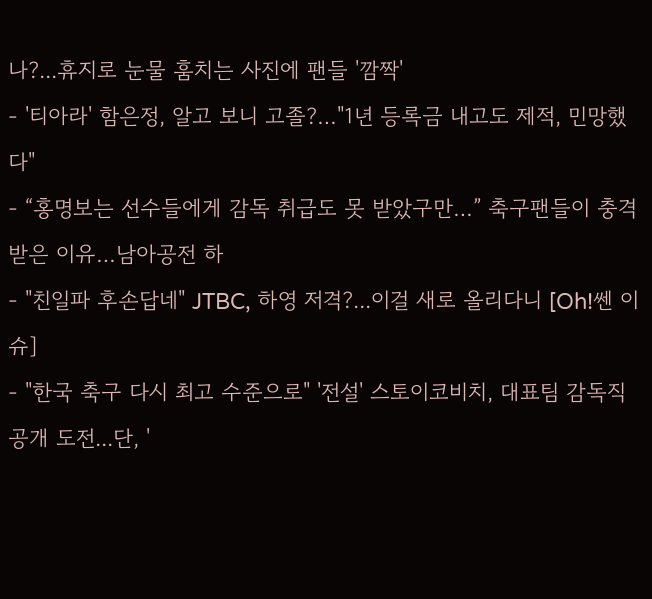나?...휴지로 눈물 훔치는 사진에 팬들 '깜짝'
- '티아라' 함은정, 알고 보니 고졸?…"1년 등록금 내고도 제적, 민망했다"
- “홍명보는 선수들에게 감독 취급도 못 받았구만…” 축구팬들이 충격받은 이유…남아공전 하
- "친일파 후손답네" JTBC, 하영 저격?...이걸 새로 올리다니 [Oh!쎈 이슈]
- "한국 축구 다시 최고 수준으로" '전설' 스토이코비치, 대표팀 감독직 공개 도전...단, '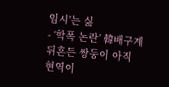임시'는 싫
- ‘학폭 논란’ 韓배구계 뒤흔든 쌍둥이 아직 현역이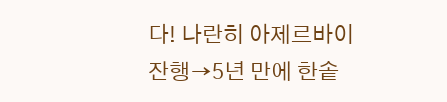다! 나란히 아제르바이잔행→5년 만에 한솥